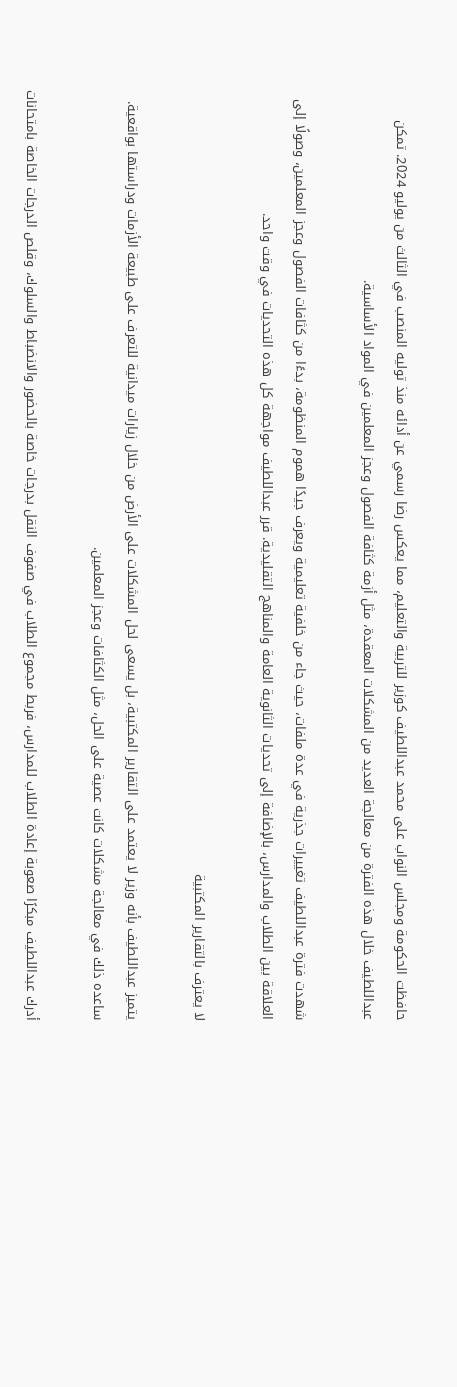حافظت الحكومة ومجلس النواب على محمد عبداللطيف كوزير للتربية والتعليم، مما يعكس رضا رسمي عن أدائه منذ توليه المنصب في الثالث من يوليو 2024. تمكن عبداللطيف خلال هذه الفترة من معالجة العديد من المشكلات المعقدة، مثل أزمة كثافة الفصول وعجز المعلمين في المواد الأساسية.

شهدت فترة عبداللطيف تغييرات جذرية في عدة ملفات، حيث جاء من خلفية تعليمية ويعرف جيدًا هموم المنظومة، بدءًا من كثافات الفصول وعجز المعلمين، وصولًا إلى العلاقة بين الطلاب والمدارس، بالإضافة إلى تحديات الثانوية العامة والمناهج التقليدية. قرر عبداللطيف مواجهة كل هذه التحديات في وقت واحد.

لا يعترف بالتقارير المكتبية

يتميز عبداللطيف بأنه وزير لا يعتمد على التقارير المكتبية، بل يسعى لحل المشكلات على الأرض من خلال زيارات ميدانية للتعرف على طبيعة الأزمات ودراستها بواقعية. ساعده ذلك في معالجة مشكلات كانت عصية على الحل، مثل الكثافات وعجز المعلمين.

أدرك عبداللطيف مبكرًا صعوبة إعادة الطلاب للمدارس، فربط مجموع الطلاب في صفوف النقل بدرجات خاصة بالحضور والانضباط والسلوك، وقلص الدرجات الخاصة بامتحانات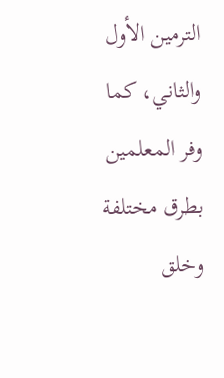الترمين الأول والثاني، كما وفر المعلمين بطرق مختلفة وخلق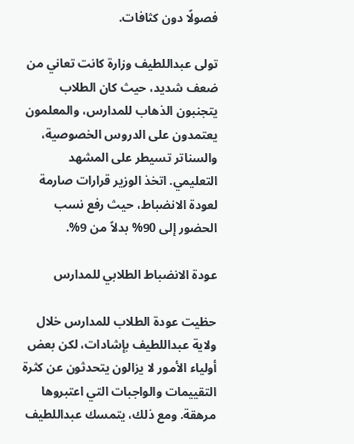فصولًا دون كثافات.

تولى عبداللطيف وزارة كانت تعاني من ضعف شديد، حيث كان الطلاب يتجنبون الذهاب للمدارس، والمعلمون يعتمدون على الدروس الخصوصية، والسناتر تسيطر على المشهد التعليمي. اتخذ الوزير قرارات صارمة لعودة الانضباط، حيث رفع نسب الحضور إلى 90% بدلاً من 9%.

عودة الانضباط الطلابي للمدارس

حظيت عودة الطلاب للمدارس خلال ولاية عبداللطيف بإشادات، لكن بعض أولياء الأمور لا يزالون يتحدثون عن كثرة التقييمات والواجبات التي اعتبروها مرهقة. ومع ذلك، يتمسك عبداللطيف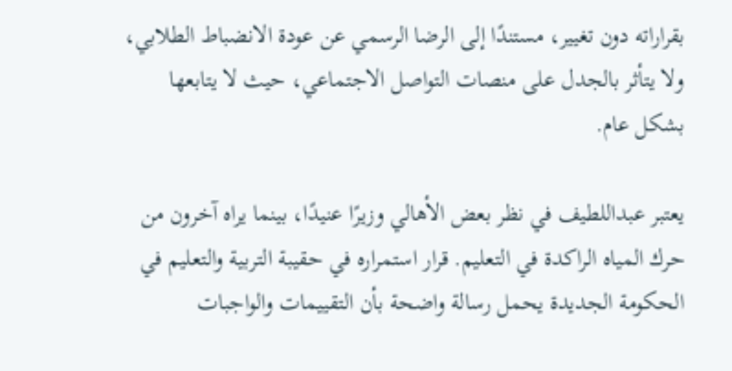بقراراته دون تغيير، مستندًا إلى الرضا الرسمي عن عودة الانضباط الطلابي، ولا يتأثر بالجدل على منصات التواصل الاجتماعي، حيث لا يتابعها بشكل عام.

يعتبر عبداللطيف في نظر بعض الأهالي وزيرًا عنيدًا، بينما يراه آخرون من حرك المياه الراكدة في التعليم. قرار استمراره في حقيبة التربية والتعليم في الحكومة الجديدة يحمل رسالة واضحة بأن التقييمات والواجبات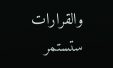والقرارات ستستمر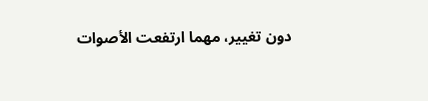دون تغيير، مهما ارتفعت الأصوات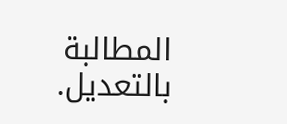المطالبة بالتعديل.